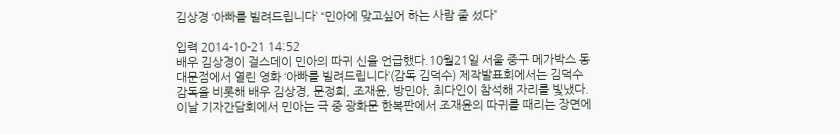김상경 ‘아빠를 빌려드립니다’ “민아에 맞고싶어 하는 사람 줄 섰다”

입력 2014-10-21 14:52
배우 김상경이 걸스데이 민아의 따귀 신을 언급했다.10월21일 서울 중구 메가박스 동대문점에서 열린 영화 ‘아빠를 빌려드립니다’(감독 김덕수) 제작발표회에서는 김덕수 감독을 비롯해 배우 김상경, 문정희, 조재윤, 방민아, 최다인이 참석해 자리를 빛냈다.이날 기자간담회에서 민아는 극 중 광화문 한복판에서 조재윤의 따귀를 때리는 장면에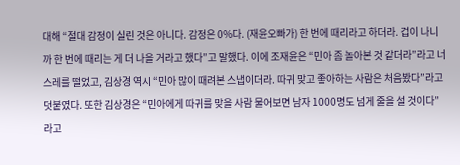대해 “절대 감정이 실린 것은 아니다. 감정은 0%다. (재윤오빠가) 한 번에 때리라고 하더라. 겁이 나니까 한 번에 때리는 게 더 나을 거라고 했다”고 말했다. 이에 조재윤은 “민아 좀 놀아본 것 같더라”라고 너스레를 떨었고, 김상경 역시 “민아 많이 때려본 스냅이더라. 따귀 맞고 좋아하는 사람은 처음봤다”라고 덧붙였다. 또한 김상경은 “민아에게 따귀를 맞을 사람 물어보면 남자 1000명도 넘게 줄을 설 것이다”라고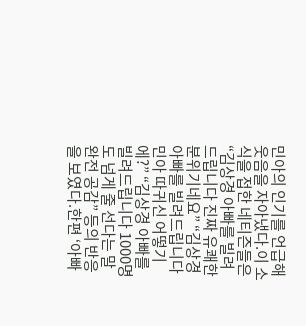민아의 인기를 언급해 웃음을 자아냈다.이 소식을 접한 네티즌들은 “김상경 아빠를 빌려드립니다 진짜 유쾌한 분위기네요” “김상경 아빠를 빌려드립니다 민아 따귀신 어떻기에?” “김상경 아빠를 빌려드립니다 1000명도 넘게 줄 선다는 말 완전 공감” 등의 반응을 보였다.한편 ‘아빠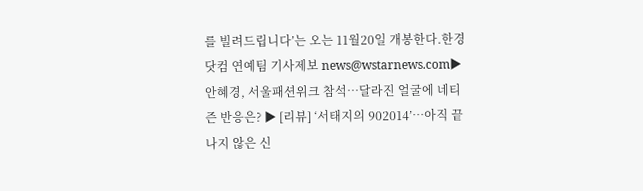를 빌려드립니다’는 오는 11월20일 개봉한다.한경닷컴 연예팀 기사제보 news@wstarnews.com▶ 안혜경, 서울패션위크 참석…달라진 얼굴에 네티즌 반응은? ▶ [리뷰] ‘서태지의 902014’…아직 끝나지 않은 신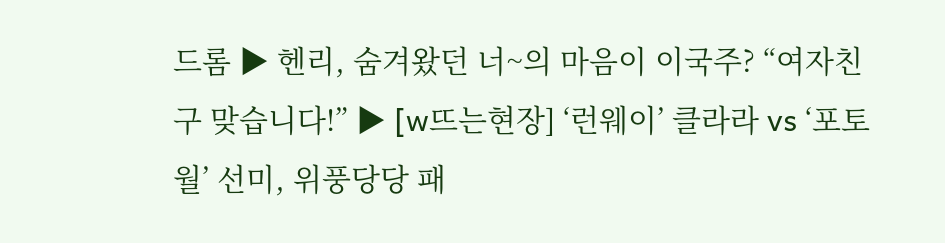드롬 ▶ 헨리, 숨겨왔던 너~의 마음이 이국주? “여자친구 맞습니다!” ▶ [w뜨는현장] ‘런웨이’ 클라라 vs ‘포토월’ 선미, 위풍당당 패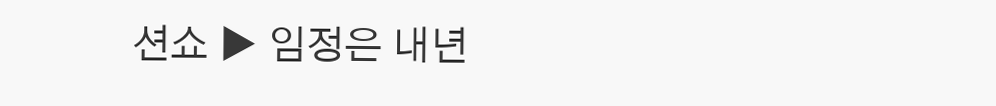션쇼 ▶ 임정은 내년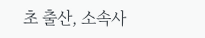초 출산, 소속사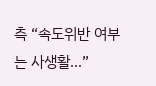측 “속도위반 여부는 사생활…”